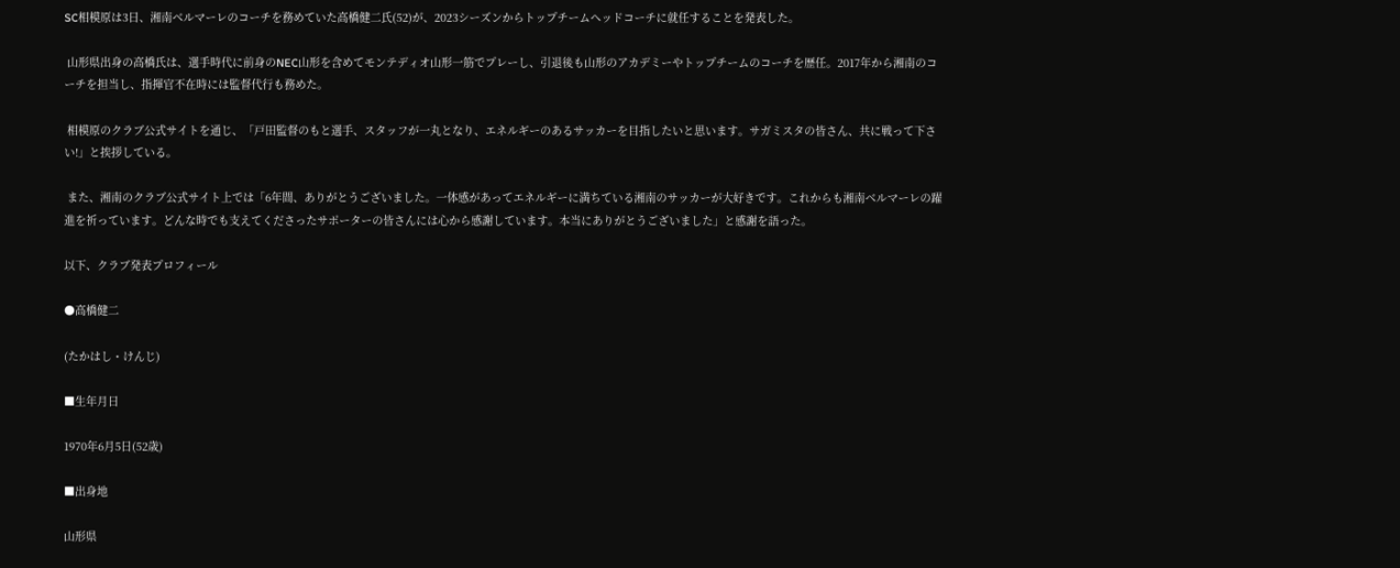SC相模原は3日、湘南ベルマーレのコーチを務めていた高橋健二氏(52)が、2023シーズンからトップチームヘッドコーチに就任することを発表した。

 山形県出身の高橋氏は、選手時代に前身のNEC山形を含めてモンテディオ山形一筋でプレーし、引退後も山形のアカデミーやトップチームのコーチを歴任。2017年から湘南のコーチを担当し、指揮官不在時には監督代行も務めた。

 相模原のクラブ公式サイトを通じ、「戸田監督のもと選手、スタッフが一丸となり、エネルギーのあるサッカーを目指したいと思います。サガミスタの皆さん、共に戦って下さい!」と挨拶している。

 また、湘南のクラブ公式サイト上では「6年間、ありがとうございました。一体感があってエネルギーに満ちている湘南のサッカーが大好きです。これからも湘南ベルマーレの躍進を祈っています。どんな時でも支えてくださったサポーターの皆さんには心から感謝しています。本当にありがとうございました」と感謝を語った。

以下、クラブ発表プロフィール

●高橋健二

(たかはし・けんじ)

■生年月日

1970年6月5日(52歳)

■出身地

山形県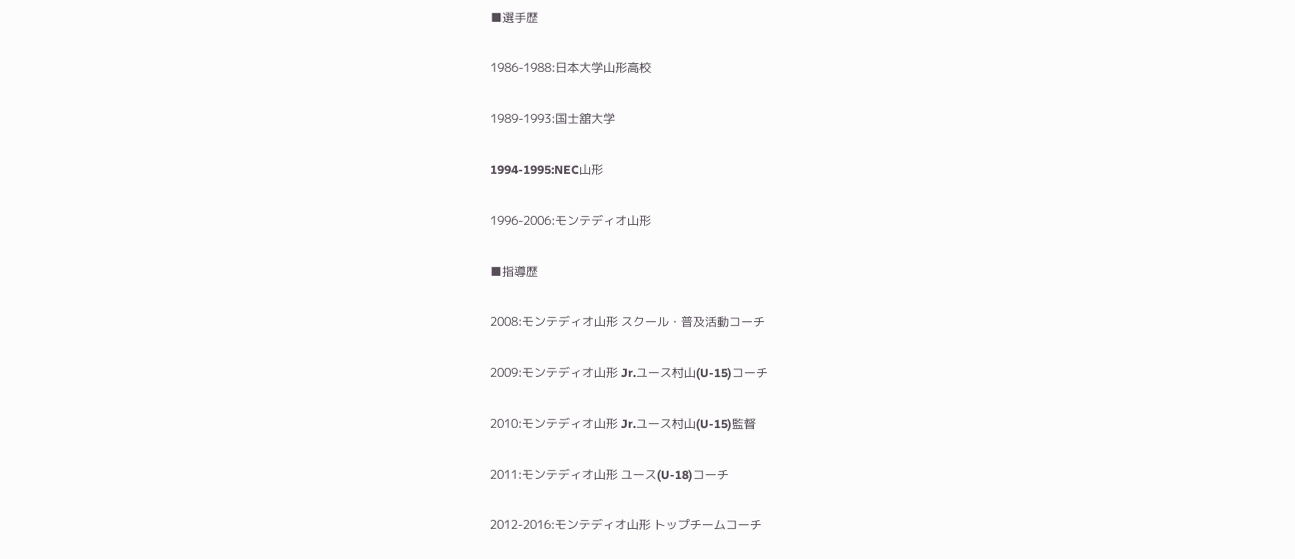■選手歴

1986-1988:日本大学山形高校

1989-1993:国士舘大学

1994-1995:NEC山形

1996-2006:モンテディオ山形

■指導歴

2008:モンテディオ山形 スクール・普及活動コーチ

2009:モンテディオ山形 Jr.ユース村山(U-15)コーチ

2010:モンテディオ山形 Jr.ユース村山(U-15)監督

2011:モンテディオ山形 ユース(U-18)コーチ

2012-2016:モンテディオ山形 トップチームコーチ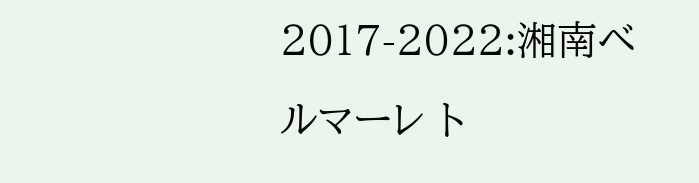2017-2022:湘南ベルマーレ ト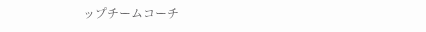ップチームコーチ